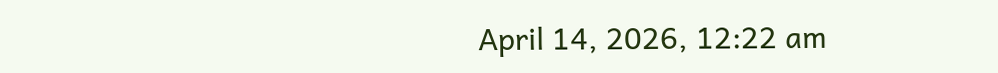April 14, 2026, 12:22 am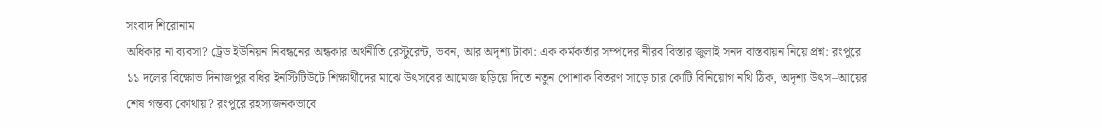সংবাদ শিরোনাম
অধিকার না ব্যবসা? ট্রেড ইউনিয়ন নিবন্ধনের অন্ধকার অর্থনীতি রেস্টুরেন্ট, ভবন, আর অদৃশ্য টাকা: এক কর্মকর্তার সম্পদের নীরব বিস্তার জুলাই সনদ বাস্তবায়ন নিয়ে প্রশ্ন: রংপুরে ১১ দলের বিক্ষোভ দিনাজপুর বধির ইনস্টিটিউটে শিক্ষার্থীদের মাঝে উৎসবের আমেজ ছড়িয়ে দিতে নতুন পোশাক বিতরণ সাড়ে চার কোটি বিনিয়োগ নথি ঠিক, অদৃশ্য উৎস–আয়ের শেষ গন্তব্য কোথায়? রংপুরে রহস্যজনকভাবে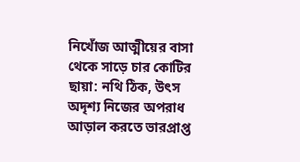নিখোঁজ আত্মীয়ের বাসা থেকে সাড়ে চার কোটির ছায়া: নথি ঠিক, উৎস অদৃশ্য নিজের অপরাধ আড়াল করতে ভারপ্রাপ্ত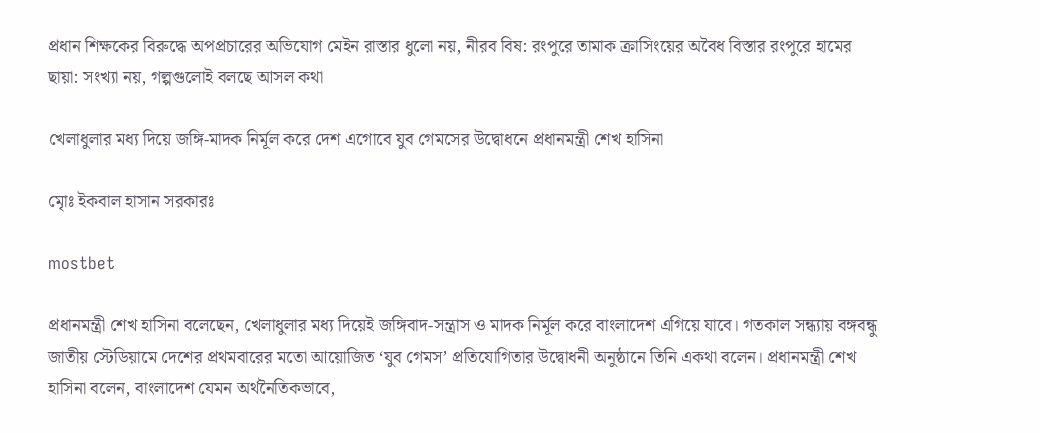প্রধান শিক্ষকের বিরুদ্ধে অপপ্রচারের অভিযোগ মেইন রাস্তার ধুলো নয়, নীরব বিষ: রংপুরে তামাক ক্রাসিংয়ের অবৈধ বিস্তার রংপুরে হামের ছায়া: সংখ্যা নয়, গল্পগুলোই বলছে আসল কথা

খেলাধুলার মধ্য দিয়ে জঙ্গি-মাদক নির্মূল করে দেশ এগোবে যুব গেমসের উদ্বোধনে প্রধানমন্ত্রী শেখ হাসিনা

মোৃঃ ইকবাল হাসান সরকারঃ

mostbet

প্রধানমন্ত্রী শেখ হাসিনা বলেছেন, খেলাধুলার মধ্য দিয়েই জঙ্গিবাদ-সন্ত্রাস ও মাদক নির্মূল করে বাংলাদেশ এগিয়ে যাবে। গতকাল সন্ধ্যায় বঙ্গবন্ধু জাতীয় স্টেডিয়ামে দেশের প্রথমবারের মতো আয়োজিত ‘যুব গেমস’ প্রতিযোগিতার উদ্বোধনী অনুষ্ঠানে তিনি একথা বলেন। প্রধানমন্ত্রী শেখ হাসিনা বলেন, বাংলাদেশ যেমন অর্থনৈতিকভাবে,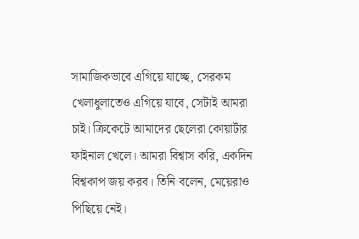সামাজিকভাবে এগিয়ে যাচ্ছে, সেরকম খেলাধুলাতেও এগিয়ে যাবে, সেটাই আমরা চাই। ক্রিকেটে আমাদের ছেলেরা কোয়ার্টার ফাইনাল খেলে। আমরা বিশ্বাস করি, একদিন বিশ্বকাপ জয় করব। তিনি বলেন, মেয়েরাও পিছিয়ে নেই।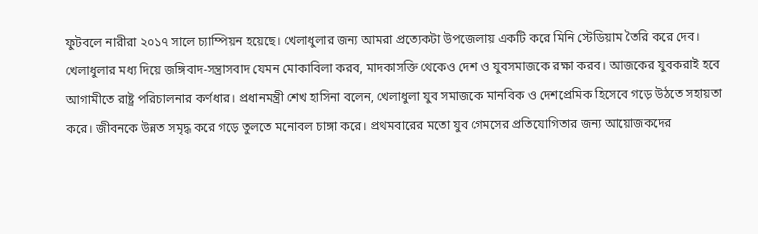ফুটবলে নারীরা ২০১৭ সালে চ্যাম্পিয়ন হয়েছে। খেলাধুলার জন্য আমরা প্রত্যেকটা উপজেলায় একটি করে মিনি স্টেডিয়াম তৈরি করে দেব। খেলাধুলার মধ্য দিয়ে জঙ্গিবাদ-সন্ত্রাসবাদ যেমন মোকাবিলা করব, মাদকাসক্তি থেকেও দেশ ও যুবসমাজকে রক্ষা করব। আজকের যুবকরাই হবে আগামীতে রাষ্ট্র পরিচালনার কর্ণধার। প্রধানমন্ত্রী শেখ হাসিনা বলেন, খেলাধুলা যুব সমাজকে মানবিক ও দেশপ্রেমিক হিসেবে গড়ে উঠতে সহায়তা করে। জীবনকে উন্নত সমৃদ্ধ করে গড়ে তুলতে মনোবল চাঙ্গা করে। প্রথমবারের মতো যুব গেমসের প্রতিযোগিতার জন্য আয়োজকদের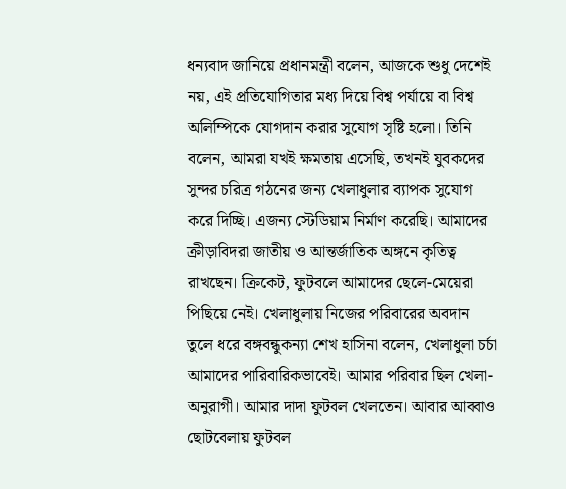ধন্যবাদ জানিয়ে প্রধানমন্ত্রী বলেন, আজকে শুধু দেশেই নয়, এই প্রতিযোগিতার মধ্য দিয়ে বিশ্ব পর্যায়ে বা বিশ্ব অলিম্পিকে যোগদান করার সুযোগ সৃষ্টি হলো। তিনি বলেন, আমরা যখই ক্ষমতায় এসেছি, তখনই যুবকদের সুন্দর চরিত্র গঠনের জন্য খেলাধুলার ব্যাপক সুযোগ করে দিচ্ছি। এজন্য স্টেডিয়াম নির্মাণ করেছি। আমাদের ক্রীড়াবিদরা জাতীয় ও আন্তর্জাতিক অঙ্গনে কৃতিত্ব রাখছেন। ক্রিকেট, ফুটবলে আমাদের ছেলে-মেয়েরা পিছিয়ে নেই। খেলাধুলায় নিজের পরিবারের অবদান তুলে ধরে বঙ্গবন্ধুকন্যা শেখ হাসিনা বলেন, খেলাধুলা চর্চা আমাদের পারিবারিকভাবেই। আমার পরিবার ছিল খেলা-অনুরাগী। আমার দাদা ফুটবল খেলতেন। আবার আব্বাও ছোটবেলায় ফুটবল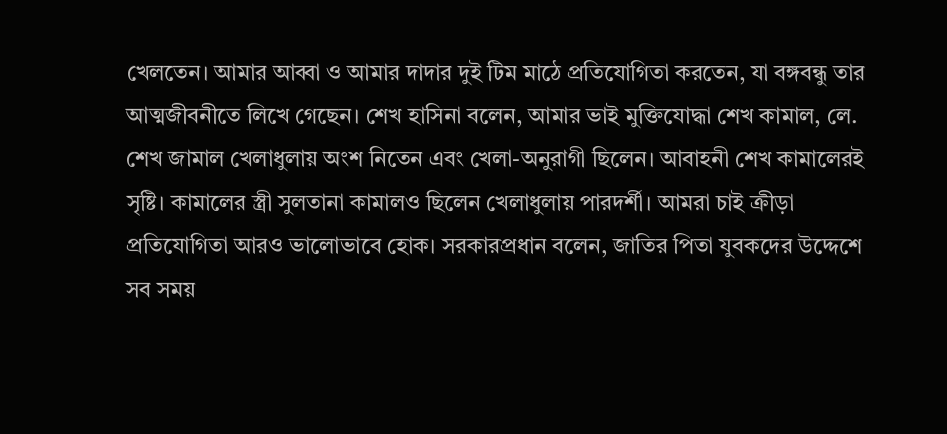খেলতেন। আমার আব্বা ও আমার দাদার দুই টিম মাঠে প্রতিযোগিতা করতেন, যা বঙ্গবন্ধু তার আত্মজীবনীতে লিখে গেছেন। শেখ হাসিনা বলেন, আমার ভাই মুক্তিযোদ্ধা শেখ কামাল, লে. শেখ জামাল খেলাধুলায় অংশ নিতেন এবং খেলা-অনুরাগী ছিলেন। আবাহনী শেখ কামালেরই সৃষ্টি। কামালের স্ত্রী সুলতানা কামালও ছিলেন খেলাধুলায় পারদর্শী। আমরা চাই ক্রীড়া প্রতিযোগিতা আরও ভালোভাবে হোক। সরকারপ্রধান বলেন, জাতির পিতা যুবকদের উদ্দেশে সব সময়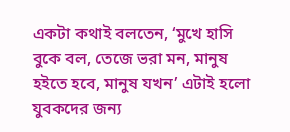একটা কথাই বলতেন, ‘মুখে হাসি বুকে বল, তেজে ভরা মন, মানুষ হইতে হবে, মানুষ যখন’ এটাই হলো যুবকদের জন্য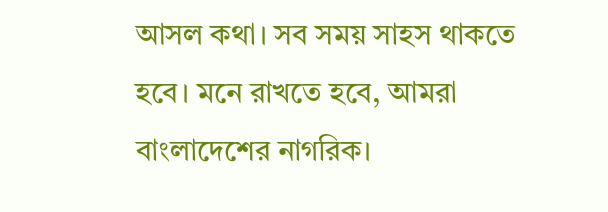আসল কথা। সব সময় সাহস থাকতে হবে। মনে রাখতে হবে, আমরা বাংলাদেশের নাগরিক।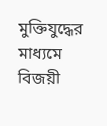মুক্তিযুদ্ধের মাধ্যমে বিজয়ী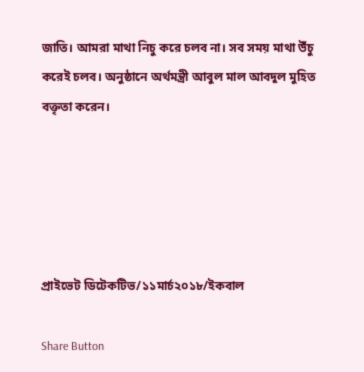জাতি। আমরা মাথা নিচু করে চলব না। সব সময় মাথা উঁচু করেই চলব। অনুষ্ঠানে অর্থমন্ত্রী আবুল মাল আবদুল মুহিত বক্তৃতা করেন।





প্রাইভেট ডিটেকটিভ/১১মার্চ২০১৮/ইকবাল

Share Button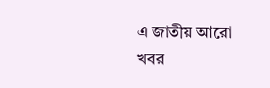এ জাতীয় আরো খবর